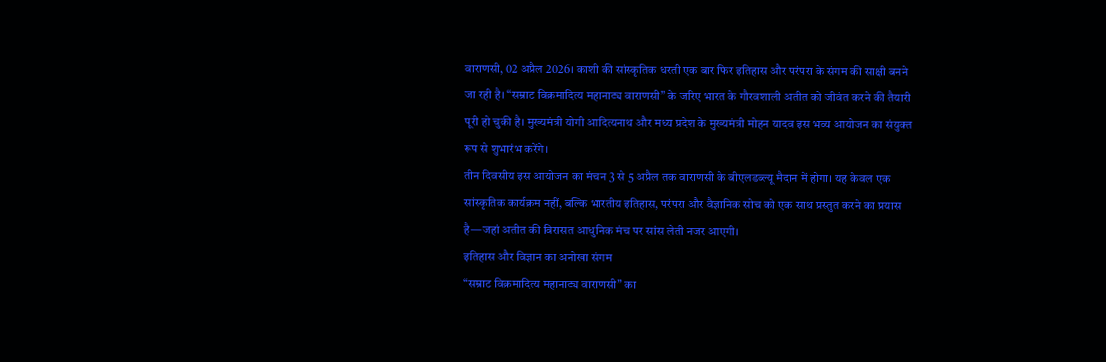वाराणसी, 02 अप्रैल 2026। काशी की सांस्कृतिक धरती एक बार फिर इतिहास और परंपरा के संगम की साक्षी बनने जा रही है। “सम्राट विक्रमादित्य महानाट्य वाराणसी” के जरिए भारत के गौरवशाली अतीत को जीवंत करने की तैयारी पूरी हो चुकी है। मुख्यमंत्री योगी आदित्यनाथ और मध्य प्रदेश के मुख्यमंत्री मोहन यादव इस भव्य आयोजन का संयुक्त रूप से शुभारंभ करेंगे।
तीन दिवसीय इस आयोजन का मंचन 3 से 5 अप्रैल तक वाराणसी के बीएलडब्ल्यू मैदान में होगा। यह केवल एक सांस्कृतिक कार्यक्रम नहीं, बल्कि भारतीय इतिहास, परंपरा और वैज्ञानिक सोच को एक साथ प्रस्तुत करने का प्रयास है—जहां अतीत की विरासत आधुनिक मंच पर सांस लेती नजर आएगी।
इतिहास और विज्ञान का अनोखा संगम
“सम्राट विक्रमादित्य महानाट्य वाराणसी” का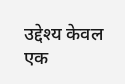उद्देश्य केवल एक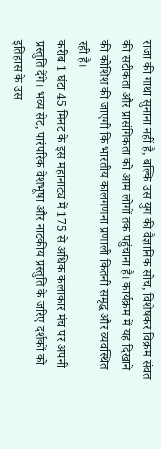राजा की गाथा सुनाना नहीं है, बल्कि उस युग की वैज्ञानिक सोच, विशेषकर विक्रम संवत की सटीकता और प्रासंगिकता को आम लोगों तक पहुंचाना है। कार्यक्रम में यह दिखाने की कोशिश की जाएगी कि भारतीय कालगणना प्रणाली कितनी समृद्ध और व्यवस्थित रही है।
करीब 1 घंटा 45 मिनट के इस महानाट्य में 175 से अधिक कलाकार मंच पर अपनी प्रस्तुति देंगे। भव्य सेट, पारंपरिक वेशभूषा और नाटकीय प्रस्तुति के जरिए दर्शकों को इतिहास के उस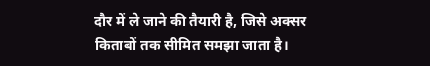दौर में ले जाने की तैयारी है, जिसे अक्सर किताबों तक सीमित समझा जाता है।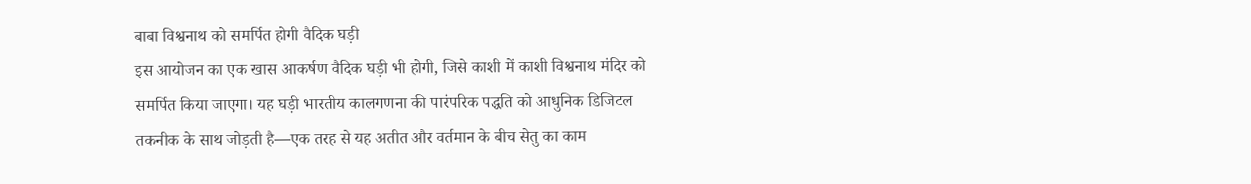बाबा विश्वनाथ को समर्पित होगी वैदिक घड़ी
इस आयोजन का एक खास आकर्षण वैदिक घड़ी भी होगी, जिसे काशी में काशी विश्वनाथ मंदिर को समर्पित किया जाएगा। यह घड़ी भारतीय कालगणना की पारंपरिक पद्धति को आधुनिक डिजिटल तकनीक के साथ जोड़ती है—एक तरह से यह अतीत और वर्तमान के बीच सेतु का काम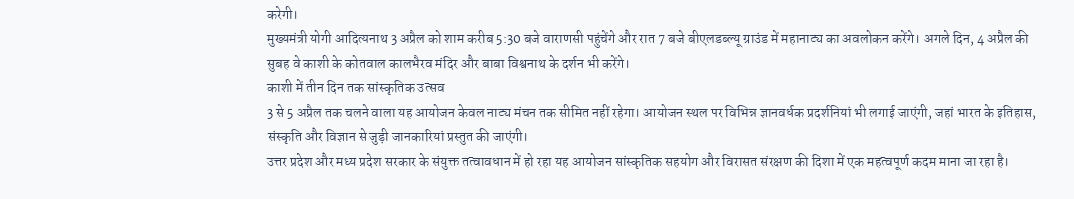करेगी।
मुख्यमंत्री योगी आदित्यनाथ 3 अप्रैल को शाम करीब 5:30 बजे वाराणसी पहुंचेंगे और रात 7 बजे बीएलडब्ल्यू ग्राउंड में महानाट्य का अवलोकन करेंगे। अगले दिन, 4 अप्रैल की सुबह वे काशी के कोतवाल कालभैरव मंदिर और बाबा विश्वनाथ के दर्शन भी करेंगे।
काशी में तीन दिन तक सांस्कृतिक उत्सव
3 से 5 अप्रैल तक चलने वाला यह आयोजन केवल नाट्य मंचन तक सीमित नहीं रहेगा। आयोजन स्थल पर विभिन्न ज्ञानवर्धक प्रदर्शनियां भी लगाई जाएंगी, जहां भारत के इतिहास, संस्कृति और विज्ञान से जुड़ी जानकारियां प्रस्तुत की जाएंगी।
उत्तर प्रदेश और मध्य प्रदेश सरकार के संयुक्त तत्वावधान में हो रहा यह आयोजन सांस्कृतिक सहयोग और विरासत संरक्षण की दिशा में एक महत्वपूर्ण कदम माना जा रहा है।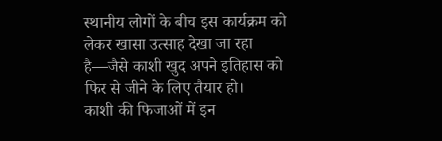स्थानीय लोगों के बीच इस कार्यक्रम को लेकर खासा उत्साह देखा जा रहा है—जैसे काशी खुद अपने इतिहास को फिर से जीने के लिए तैयार हो।
काशी की फिजाओं में इन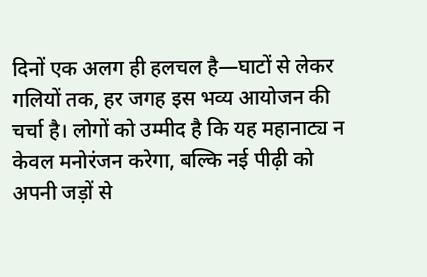दिनों एक अलग ही हलचल है—घाटों से लेकर गलियों तक, हर जगह इस भव्य आयोजन की चर्चा है। लोगों को उम्मीद है कि यह महानाट्य न केवल मनोरंजन करेगा, बल्कि नई पीढ़ी को अपनी जड़ों से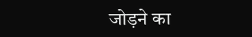जोड़ने का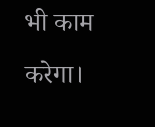भी काम करेगा।